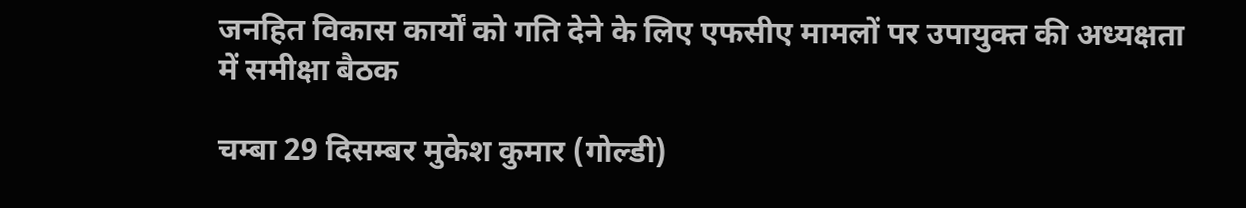जनहित विकास कार्यों को गति देने के लिए एफसीए मामलों पर उपायुक्त की अध्यक्षता में समीक्षा बैठक

चम्बा 29 दिसम्बर मुकेश कुमार (गोल्डी)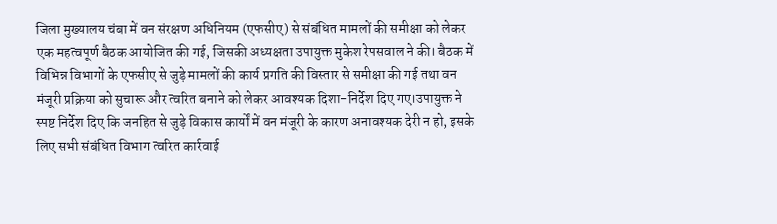जिला मुख्यालय चंबा में वन संरक्षण अधिनियम (एफसीए) से संबंधित मामलों की समीक्षा को लेकर एक महत्वपूर्ण बैठक आयोजित की गई, जिसकी अध्यक्षता उपायुक्त मुकेश रेपसवाल ने की। बैठक में विभिन्न विभागों के एफसीए से जुड़े मामलों की कार्य प्रगति की विस्तार से समीक्षा की गई तथा वन मंजूरी प्रक्रिया को सुचारू और त्वरित बनाने को लेकर आवश्यक दिशा-निर्देश दिए गए।उपायुक्त ने स्पष्ट निर्देश दिए कि जनहित से जुड़े विकास कार्यों में वन मंजूरी के कारण अनावश्यक देरी न हो, इसके लिए सभी संबंधित विभाग त्वरित कार्रवाई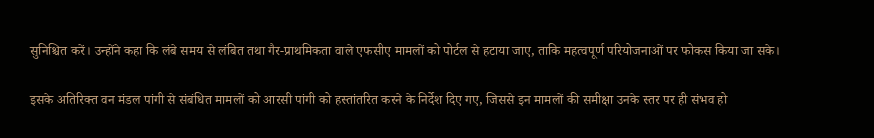सुनिश्चित करें। उन्होंने कहा कि लंबे समय से लंबित तथा गैर-प्राथमिकता वाले एफसीए मामलों को पोर्टल से हटाया जाए, ताकि महत्वपूर्ण परियोजनाओं पर फोकस किया जा सके।

इसके अतिरिक्त वन मंडल पांगी से संबंधित मामलों को आरसी पांगी को हस्तांतरित करने के निर्देश दिए गए, जिससे इन मामलों की समीक्षा उनके स्तर पर ही संभव हो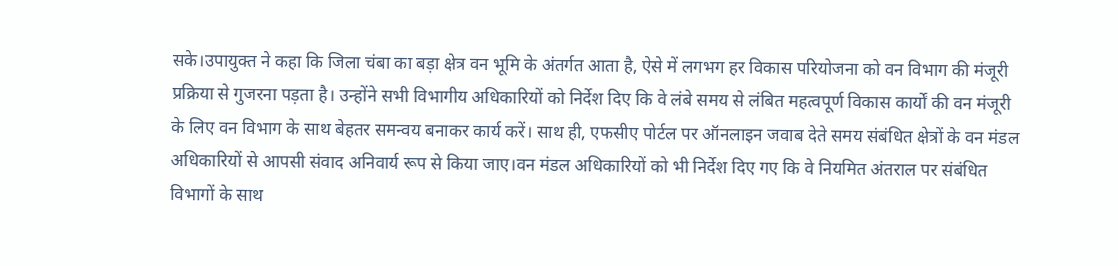सके।उपायुक्त ने कहा कि जिला चंबा का बड़ा क्षेत्र वन भूमि के अंतर्गत आता है, ऐसे में लगभग हर विकास परियोजना को वन विभाग की मंजूरी प्रक्रिया से गुजरना पड़ता है। उन्होंने सभी विभागीय अधिकारियों को निर्देश दिए कि वे लंबे समय से लंबित महत्वपूर्ण विकास कार्यों की वन मंजूरी के लिए वन विभाग के साथ बेहतर समन्वय बनाकर कार्य करें। साथ ही, एफसीए पोर्टल पर ऑनलाइन जवाब देते समय संबंधित क्षेत्रों के वन मंडल अधिकारियों से आपसी संवाद अनिवार्य रूप से किया जाए।वन मंडल अधिकारियों को भी निर्देश दिए गए कि वे नियमित अंतराल पर संबंधित विभागों के साथ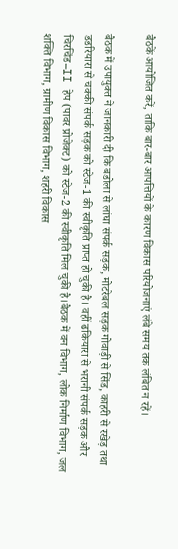बैठकें आयोजित करें, ताकि बार-बार आपत्तियों के कारण विकास परियोजनाएं लंबे समय तक लंबित न रहें।

बैठक में उपायुक्त ने जानकारी दी कि बडोला से लांघा संपर्क सड़क, मोटरेबल सड़क गोवाड़ी से सिंड, काहरी से रखेड़ तथा डडरियारा से चक्की संपर्क सड़क को स्टेज-1 की स्वीकृति प्राप्त हो चुकी है। वहीं ढकियारा से भरानी संपर्क सड़क और चिरचिंड–II हेप (पावर प्रोजेक्ट) को स्टेज-2 की स्वीकृति मिल चुकी है।बैठक में वन विभाग, लोक निर्माण विभाग, जल शक्ति विभाग, ग्रामीण विकास विभाग, शहरी विकास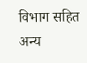विभाग सहित अन्य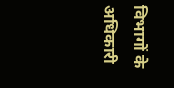विभागों के अधिकारी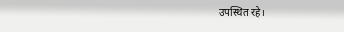उपस्थित रहे।